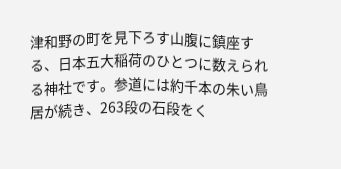津和野の町を見下ろす山腹に鎮座する、日本五大稲荷のひとつに数えられる神社です。参道には約千本の朱い鳥居が続き、263段の石段をく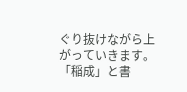ぐり抜けながら上がっていきます。「稲成」と書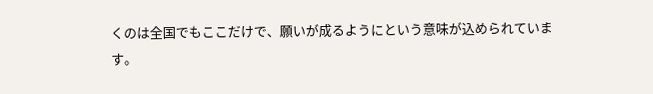くのは全国でもここだけで、願いが成るようにという意味が込められています。